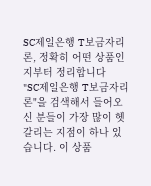SC제일은행 T보금자리론, 정확히 어떤 상품인지부터 정리합니다
"SC제일은행 T보금자리론"을 검색해서 들어오신 분들이 가장 많이 헷갈리는 지점이 하나 있습니다. 이 상품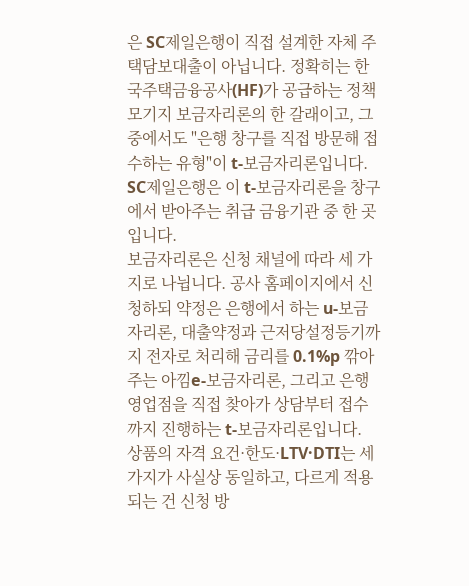은 SC제일은행이 직접 설계한 자체 주택담보대출이 아닙니다. 정확히는 한국주택금융공사(HF)가 공급하는 정책모기지 보금자리론의 한 갈래이고, 그중에서도 "은행 창구를 직접 방문해 접수하는 유형"이 t-보금자리론입니다. SC제일은행은 이 t-보금자리론을 창구에서 받아주는 취급 금융기관 중 한 곳입니다.
보금자리론은 신청 채널에 따라 세 가지로 나뉩니다. 공사 홈페이지에서 신청하되 약정은 은행에서 하는 u-보금자리론, 대출약정과 근저당설정등기까지 전자로 처리해 금리를 0.1%p 깎아주는 아낌e-보금자리론, 그리고 은행 영업점을 직접 찾아가 상담부터 접수까지 진행하는 t-보금자리론입니다. 상품의 자격 요건·한도·LTV·DTI는 세 가지가 사실상 동일하고, 다르게 적용되는 건 신청 방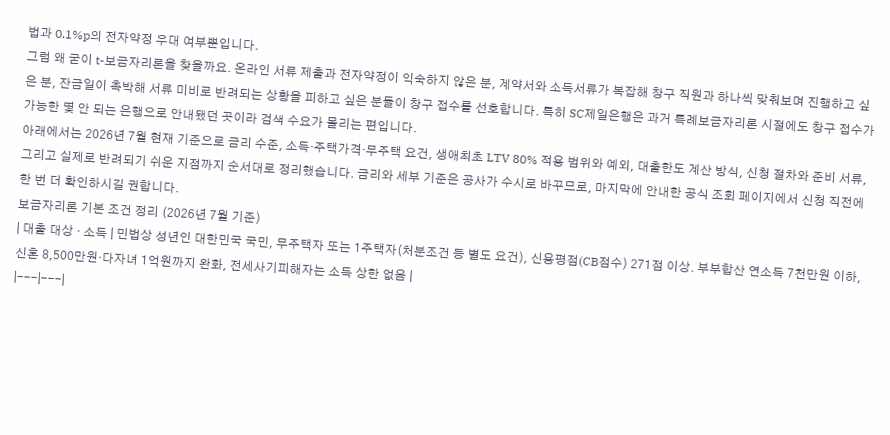법과 0.1%p의 전자약정 우대 여부뿐입니다.
그럼 왜 굳이 t-보금자리론을 찾을까요. 온라인 서류 제출과 전자약정이 익숙하지 않은 분, 계약서와 소득서류가 복잡해 창구 직원과 하나씩 맞춰보며 진행하고 싶은 분, 잔금일이 촉박해 서류 미비로 반려되는 상황을 피하고 싶은 분들이 창구 접수를 선호합니다. 특히 SC제일은행은 과거 특례보금자리론 시절에도 창구 접수가 가능한 몇 안 되는 은행으로 안내됐던 곳이라 검색 수요가 몰리는 편입니다.
아래에서는 2026년 7월 현재 기준으로 금리 수준, 소득·주택가격·무주택 요건, 생애최초 LTV 80% 적용 범위와 예외, 대출한도 계산 방식, 신청 절차와 준비 서류, 그리고 실제로 반려되기 쉬운 지점까지 순서대로 정리했습니다. 금리와 세부 기준은 공사가 수시로 바꾸므로, 마지막에 안내한 공식 조회 페이지에서 신청 직전에 한 번 더 확인하시길 권합니다.
보금자리론 기본 조건 정리 (2026년 7월 기준)
| 대출 대상 · 소득 | 민법상 성년인 대한민국 국민, 무주택자 또는 1주택자(처분조건 등 별도 요건), 신용평점(CB점수) 271점 이상. 부부합산 연소득 7천만원 이하, 신혼 8,500만원·다자녀 1억원까지 완화, 전세사기피해자는 소득 상한 없음 |
|---|---|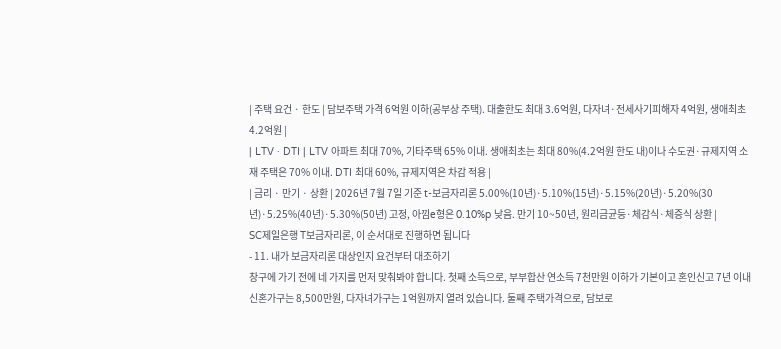| 주택 요건 · 한도 | 담보주택 가격 6억원 이하(공부상 주택). 대출한도 최대 3.6억원, 다자녀·전세사기피해자 4억원, 생애최초 4.2억원 |
| LTV · DTI | LTV 아파트 최대 70%, 기타주택 65% 이내. 생애최초는 최대 80%(4.2억원 한도 내)이나 수도권·규제지역 소재 주택은 70% 이내. DTI 최대 60%, 규제지역은 차감 적용 |
| 금리 · 만기 · 상환 | 2026년 7월 7일 기준 t-보금자리론 5.00%(10년)·5.10%(15년)·5.15%(20년)·5.20%(30년)·5.25%(40년)·5.30%(50년) 고정, 아낌e형은 0.10%p 낮음. 만기 10~50년, 원리금균등·체감식·체증식 상환 |
SC제일은행 T보금자리론, 이 순서대로 진행하면 됩니다
- 11. 내가 보금자리론 대상인지 요건부터 대조하기
창구에 가기 전에 네 가지를 먼저 맞춰봐야 합니다. 첫째 소득으로, 부부합산 연소득 7천만원 이하가 기본이고 혼인신고 7년 이내 신혼가구는 8,500만원, 다자녀가구는 1억원까지 열려 있습니다. 둘째 주택가격으로, 담보로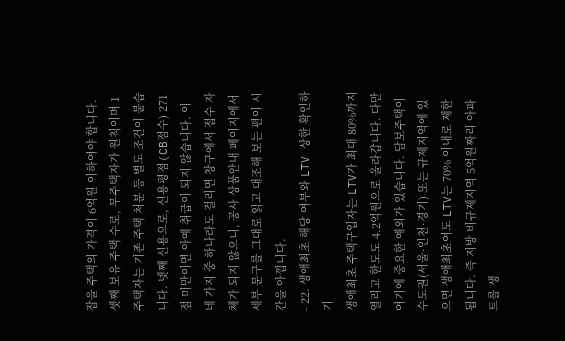잡을 주택의 가격이 6억원 이하여야 합니다. 셋째 보유 주택 수로, 무주택자가 원칙이며 1주택자는 기존 주택 처분 등 별도 조건이 붙습니다. 넷째 신용으로, 신용평점(CB점수) 271점 미만이면 아예 취급이 되지 않습니다. 이 네 가지 중 하나라도 걸리면 창구에서 접수 자체가 되지 않으니, 공사 상품안내 페이지에서 세부 문구를 그대로 읽고 대조해 보는 편이 시간을 아낍니다.
- 22. 생애최초 해당 여부와 LTV 상한 확인하기
생애최초 주택구입자는 LTV가 최대 80%까지 열리고 한도도 4.2억원으로 올라갑니다. 다만 여기에 중요한 예외가 있습니다. 담보주택이 수도권(서울·인천·경기) 또는 규제지역에 있으면 생애최초여도 LTV는 70% 이내로 제한됩니다. 즉 지방 비규제지역 5억원짜리 아파트를 생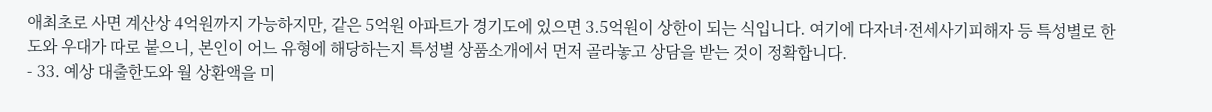애최초로 사면 계산상 4억원까지 가능하지만, 같은 5억원 아파트가 경기도에 있으면 3.5억원이 상한이 되는 식입니다. 여기에 다자녀·전세사기피해자 등 특성별로 한도와 우대가 따로 붙으니, 본인이 어느 유형에 해당하는지 특성별 상품소개에서 먼저 골라놓고 상담을 받는 것이 정확합니다.
- 33. 예상 대출한도와 월 상환액을 미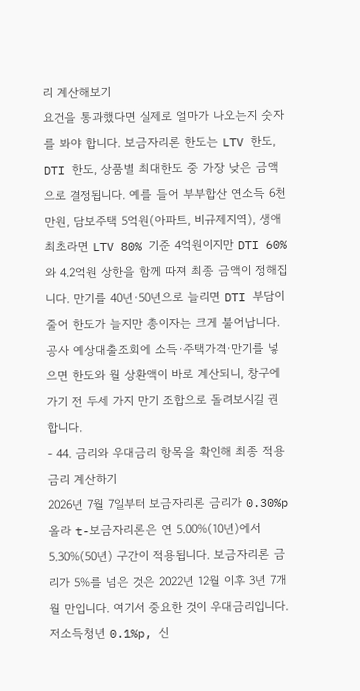리 계산해보기
요건을 통과했다면 실제로 얼마가 나오는지 숫자를 봐야 합니다. 보금자리론 한도는 LTV 한도, DTI 한도, 상품별 최대한도 중 가장 낮은 금액으로 결정됩니다. 예를 들어 부부합산 연소득 6천만원, 담보주택 5억원(아파트, 비규제지역), 생애최초라면 LTV 80% 기준 4억원이지만 DTI 60%와 4.2억원 상한을 함께 따져 최종 금액이 정해집니다. 만기를 40년·50년으로 늘리면 DTI 부담이 줄어 한도가 늘지만 총이자는 크게 불어납니다. 공사 예상대출조회에 소득·주택가격·만기를 넣으면 한도와 월 상환액이 바로 계산되니, 창구에 가기 전 두세 가지 만기 조합으로 돌려보시길 권합니다.
- 44. 금리와 우대금리 항목을 확인해 최종 적용금리 계산하기
2026년 7월 7일부터 보금자리론 금리가 0.30%p 올라 t-보금자리론은 연 5.00%(10년)에서 5.30%(50년) 구간이 적용됩니다. 보금자리론 금리가 5%를 넘은 것은 2022년 12월 이후 3년 7개월 만입니다. 여기서 중요한 것이 우대금리입니다. 저소득청년 0.1%p, 신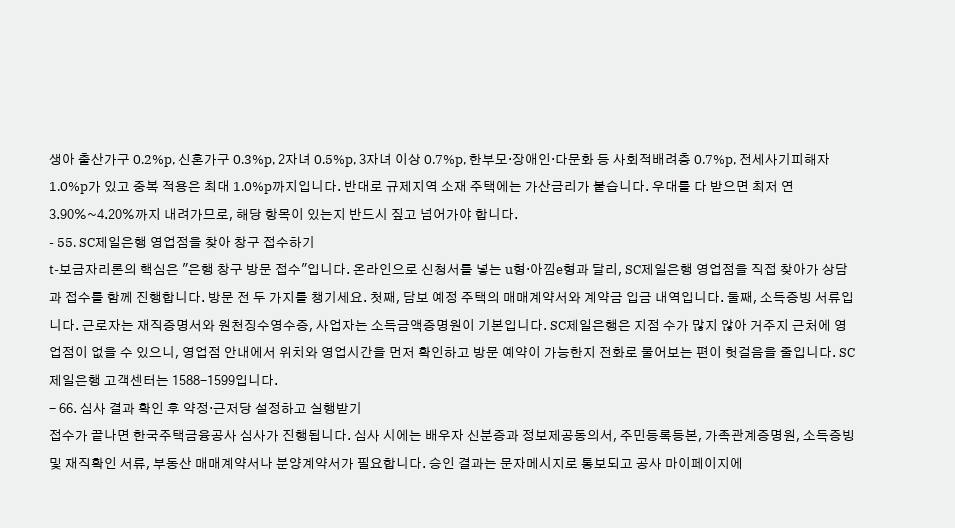생아 출산가구 0.2%p, 신혼가구 0.3%p, 2자녀 0.5%p, 3자녀 이상 0.7%p, 한부모·장애인·다문화 등 사회적배려층 0.7%p, 전세사기피해자 1.0%p가 있고 중복 적용은 최대 1.0%p까지입니다. 반대로 규제지역 소재 주택에는 가산금리가 붙습니다. 우대를 다 받으면 최저 연 3.90%~4.20%까지 내려가므로, 해당 항목이 있는지 반드시 짚고 넘어가야 합니다.
- 55. SC제일은행 영업점을 찾아 창구 접수하기
t-보금자리론의 핵심은 "은행 창구 방문 접수"입니다. 온라인으로 신청서를 넣는 u형·아낌e형과 달리, SC제일은행 영업점을 직접 찾아가 상담과 접수를 함께 진행합니다. 방문 전 두 가지를 챙기세요. 첫째, 담보 예정 주택의 매매계약서와 계약금 입금 내역입니다. 둘째, 소득증빙 서류입니다. 근로자는 재직증명서와 원천징수영수증, 사업자는 소득금액증명원이 기본입니다. SC제일은행은 지점 수가 많지 않아 거주지 근처에 영업점이 없을 수 있으니, 영업점 안내에서 위치와 영업시간을 먼저 확인하고 방문 예약이 가능한지 전화로 물어보는 편이 헛걸음을 줄입니다. SC제일은행 고객센터는 1588-1599입니다.
- 66. 심사 결과 확인 후 약정·근저당 설정하고 실행받기
접수가 끝나면 한국주택금융공사 심사가 진행됩니다. 심사 시에는 배우자 신분증과 정보제공동의서, 주민등록등본, 가족관계증명원, 소득증빙 및 재직확인 서류, 부동산 매매계약서나 분양계약서가 필요합니다. 승인 결과는 문자메시지로 통보되고 공사 마이페이지에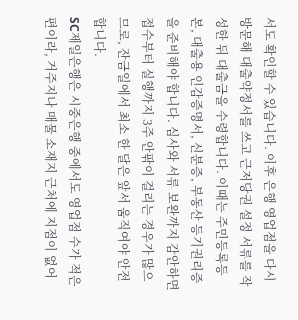서도 확인할 수 있습니다. 이후 은행 영업점을 다시 방문해 대출약정서를 쓰고 근저당권 설정 서류를 작성한 뒤 대출금을 수령합니다. 이때는 주민등록등본, 대출용 인감증명서, 신분증, 부동산 등기권리증을 준비해야 합니다. 심사와 서류 보완까지 감안하면 접수부터 실행까지 3주 안팎이 걸리는 경우가 많으므로, 잔금일에서 최소 한 달은 앞서 움직여야 안전합니다.
SC제일은행은 시중은행 중에서도 영업점 수가 적은 편이라, 거주지나 매물 소재지 근처에 지점이 없어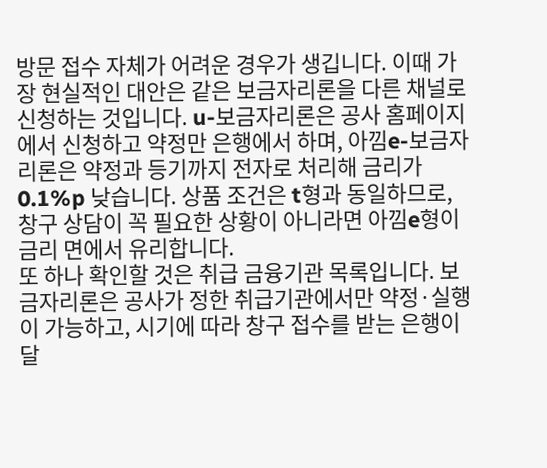방문 접수 자체가 어려운 경우가 생깁니다. 이때 가장 현실적인 대안은 같은 보금자리론을 다른 채널로 신청하는 것입니다. u-보금자리론은 공사 홈페이지에서 신청하고 약정만 은행에서 하며, 아낌e-보금자리론은 약정과 등기까지 전자로 처리해 금리가 0.1%p 낮습니다. 상품 조건은 t형과 동일하므로, 창구 상담이 꼭 필요한 상황이 아니라면 아낌e형이 금리 면에서 유리합니다.
또 하나 확인할 것은 취급 금융기관 목록입니다. 보금자리론은 공사가 정한 취급기관에서만 약정·실행이 가능하고, 시기에 따라 창구 접수를 받는 은행이 달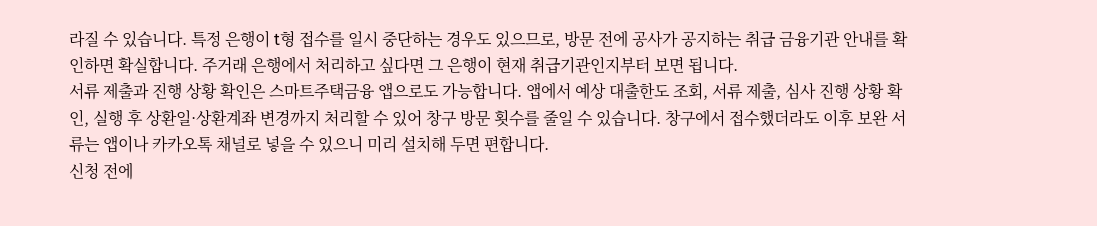라질 수 있습니다. 특정 은행이 t형 접수를 일시 중단하는 경우도 있으므로, 방문 전에 공사가 공지하는 취급 금융기관 안내를 확인하면 확실합니다. 주거래 은행에서 처리하고 싶다면 그 은행이 현재 취급기관인지부터 보면 됩니다.
서류 제출과 진행 상황 확인은 스마트주택금융 앱으로도 가능합니다. 앱에서 예상 대출한도 조회, 서류 제출, 심사 진행 상황 확인, 실행 후 상환일·상환계좌 변경까지 처리할 수 있어 창구 방문 횟수를 줄일 수 있습니다. 창구에서 접수했더라도 이후 보완 서류는 앱이나 카카오톡 채널로 넣을 수 있으니 미리 설치해 두면 편합니다.
신청 전에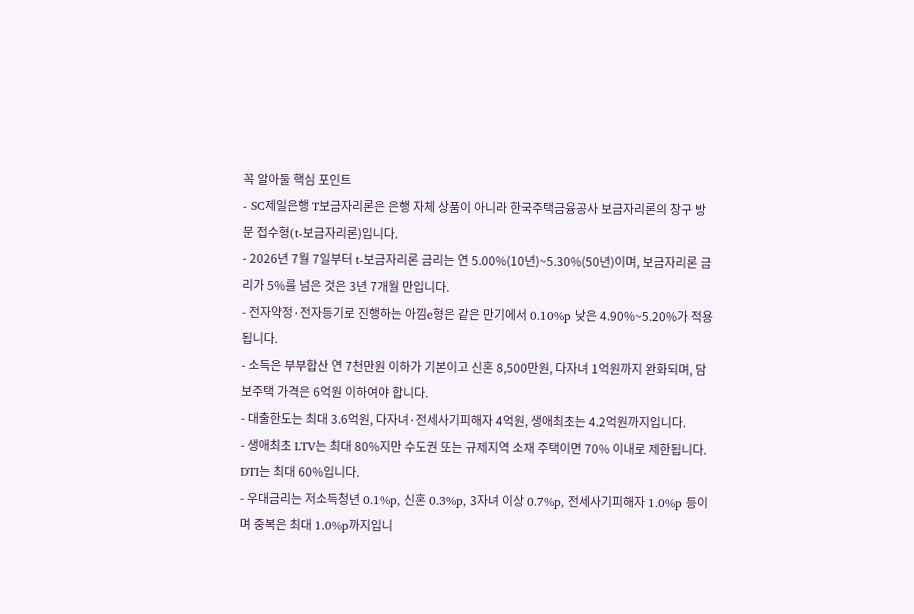꼭 알아둘 핵심 포인트
- SC제일은행 T보금자리론은 은행 자체 상품이 아니라 한국주택금융공사 보금자리론의 창구 방문 접수형(t-보금자리론)입니다.
- 2026년 7월 7일부터 t-보금자리론 금리는 연 5.00%(10년)~5.30%(50년)이며, 보금자리론 금리가 5%를 넘은 것은 3년 7개월 만입니다.
- 전자약정·전자등기로 진행하는 아낌e형은 같은 만기에서 0.10%p 낮은 4.90%~5.20%가 적용됩니다.
- 소득은 부부합산 연 7천만원 이하가 기본이고 신혼 8,500만원, 다자녀 1억원까지 완화되며, 담보주택 가격은 6억원 이하여야 합니다.
- 대출한도는 최대 3.6억원, 다자녀·전세사기피해자 4억원, 생애최초는 4.2억원까지입니다.
- 생애최초 LTV는 최대 80%지만 수도권 또는 규제지역 소재 주택이면 70% 이내로 제한됩니다. DTI는 최대 60%입니다.
- 우대금리는 저소득청년 0.1%p, 신혼 0.3%p, 3자녀 이상 0.7%p, 전세사기피해자 1.0%p 등이며 중복은 최대 1.0%p까지입니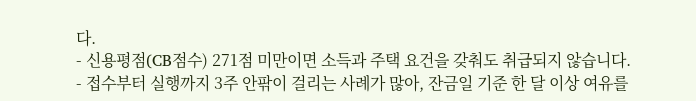다.
- 신용평점(CB점수) 271점 미만이면 소득과 주택 요건을 갖춰도 취급되지 않습니다.
- 접수부터 실행까지 3주 안팎이 걸리는 사례가 많아, 잔금일 기준 한 달 이상 여유를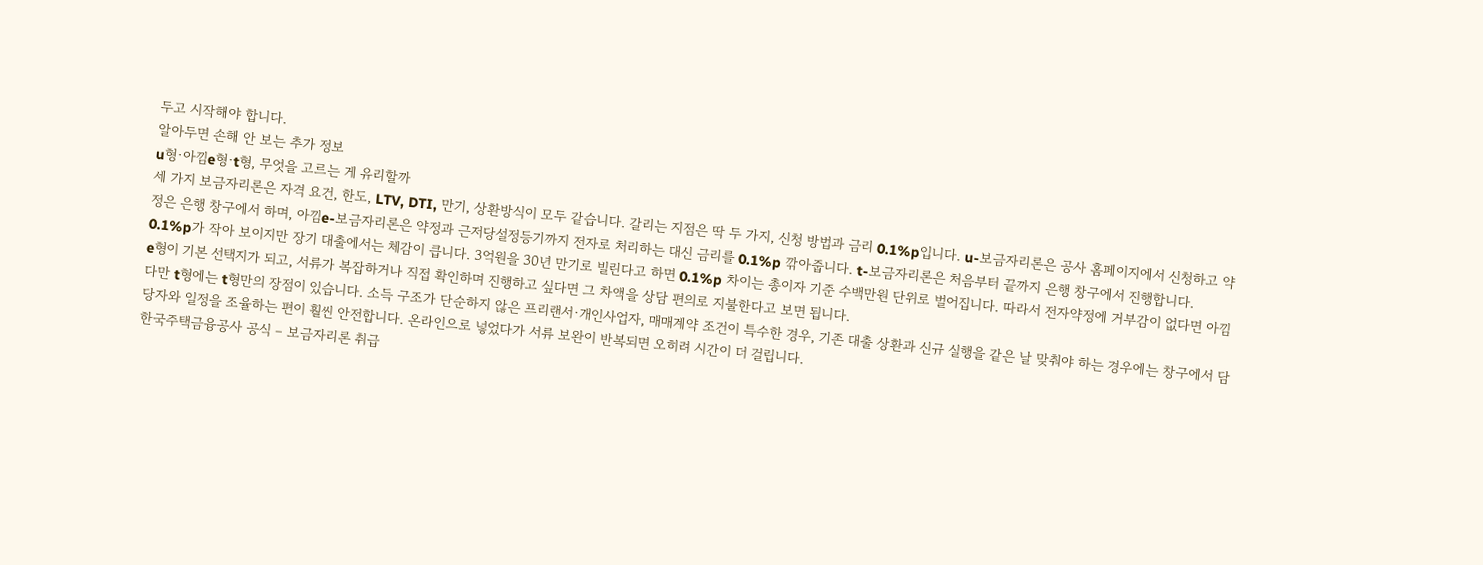두고 시작해야 합니다.
알아두면 손해 안 보는 추가 정보
u형·아낌e형·t형, 무엇을 고르는 게 유리할까
세 가지 보금자리론은 자격 요건, 한도, LTV, DTI, 만기, 상환방식이 모두 같습니다. 갈리는 지점은 딱 두 가지, 신청 방법과 금리 0.1%p입니다. u-보금자리론은 공사 홈페이지에서 신청하고 약정은 은행 창구에서 하며, 아낌e-보금자리론은 약정과 근저당설정등기까지 전자로 처리하는 대신 금리를 0.1%p 깎아줍니다. t-보금자리론은 처음부터 끝까지 은행 창구에서 진행합니다.
0.1%p가 작아 보이지만 장기 대출에서는 체감이 큽니다. 3억원을 30년 만기로 빌린다고 하면 0.1%p 차이는 총이자 기준 수백만원 단위로 벌어집니다. 따라서 전자약정에 거부감이 없다면 아낌e형이 기본 선택지가 되고, 서류가 복잡하거나 직접 확인하며 진행하고 싶다면 그 차액을 상담 편의로 지불한다고 보면 됩니다.
다만 t형에는 t형만의 장점이 있습니다. 소득 구조가 단순하지 않은 프리랜서·개인사업자, 매매계약 조건이 특수한 경우, 기존 대출 상환과 신규 실행을 같은 날 맞춰야 하는 경우에는 창구에서 담당자와 일정을 조율하는 편이 훨씬 안전합니다. 온라인으로 넣었다가 서류 보완이 반복되면 오히려 시간이 더 걸립니다.
한국주택금융공사 공식 – 보금자리론 취급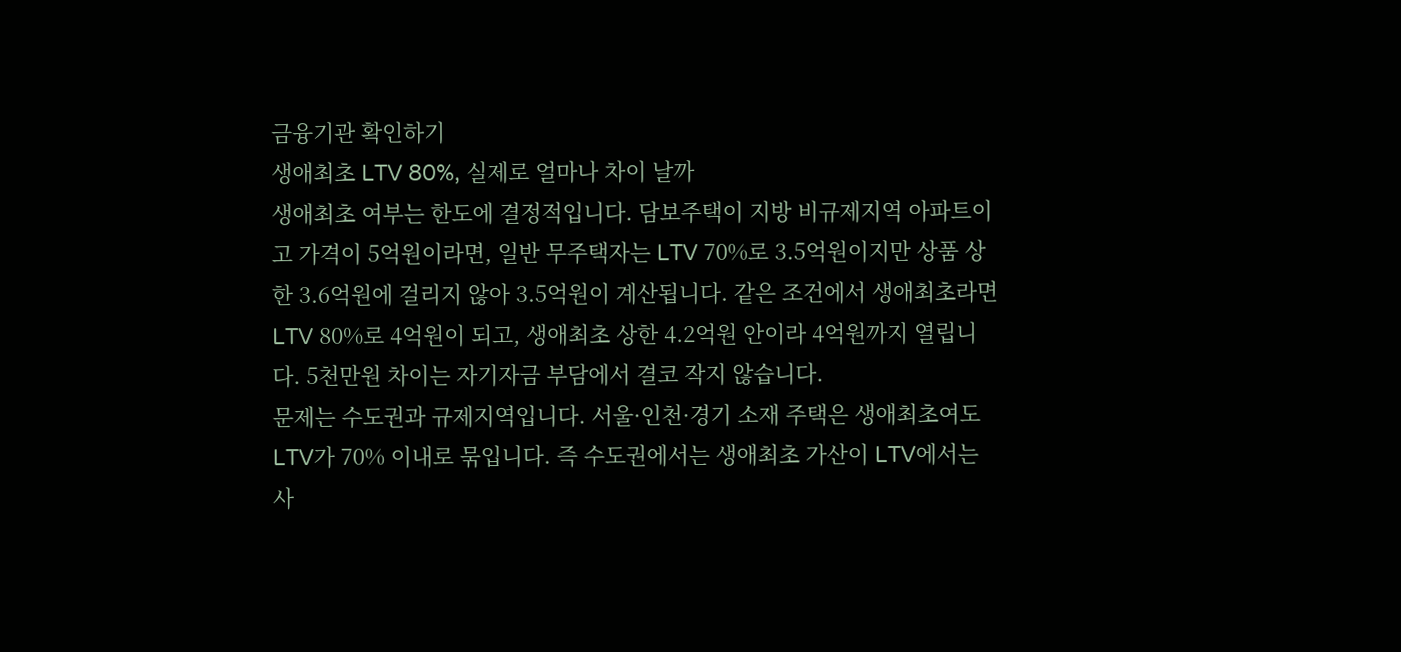금융기관 확인하기
생애최초 LTV 80%, 실제로 얼마나 차이 날까
생애최초 여부는 한도에 결정적입니다. 담보주택이 지방 비규제지역 아파트이고 가격이 5억원이라면, 일반 무주택자는 LTV 70%로 3.5억원이지만 상품 상한 3.6억원에 걸리지 않아 3.5억원이 계산됩니다. 같은 조건에서 생애최초라면 LTV 80%로 4억원이 되고, 생애최초 상한 4.2억원 안이라 4억원까지 열립니다. 5천만원 차이는 자기자금 부담에서 결코 작지 않습니다.
문제는 수도권과 규제지역입니다. 서울·인천·경기 소재 주택은 생애최초여도 LTV가 70% 이내로 묶입니다. 즉 수도권에서는 생애최초 가산이 LTV에서는 사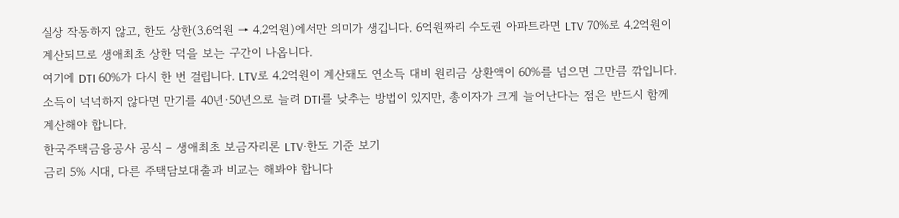실상 작동하지 않고, 한도 상한(3.6억원 → 4.2억원)에서만 의미가 생깁니다. 6억원짜리 수도권 아파트라면 LTV 70%로 4.2억원이 계산되므로 생애최초 상한 덕을 보는 구간이 나옵니다.
여기에 DTI 60%가 다시 한 번 걸립니다. LTV로 4.2억원이 계산돼도 연소득 대비 원리금 상환액이 60%를 넘으면 그만큼 깎입니다. 소득이 넉넉하지 않다면 만기를 40년·50년으로 늘려 DTI를 낮추는 방법이 있지만, 총이자가 크게 늘어난다는 점은 반드시 함께 계산해야 합니다.
한국주택금융공사 공식 – 생애최초 보금자리론 LTV·한도 기준 보기
금리 5% 시대, 다른 주택담보대출과 비교는 해봐야 합니다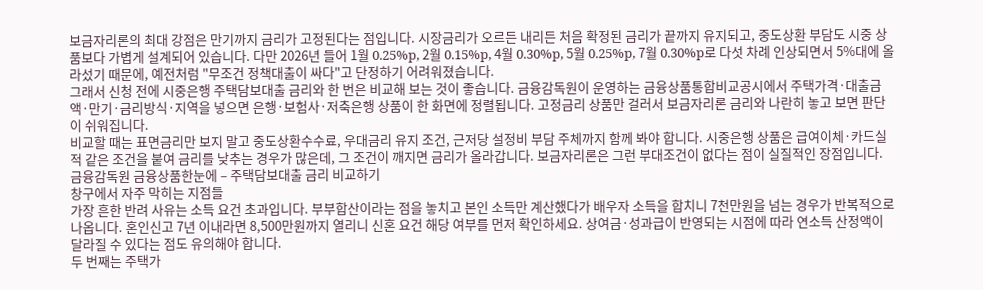보금자리론의 최대 강점은 만기까지 금리가 고정된다는 점입니다. 시장금리가 오르든 내리든 처음 확정된 금리가 끝까지 유지되고, 중도상환 부담도 시중 상품보다 가볍게 설계되어 있습니다. 다만 2026년 들어 1월 0.25%p, 2월 0.15%p, 4월 0.30%p, 5월 0.25%p, 7월 0.30%p로 다섯 차례 인상되면서 5%대에 올라섰기 때문에, 예전처럼 "무조건 정책대출이 싸다"고 단정하기 어려워졌습니다.
그래서 신청 전에 시중은행 주택담보대출 금리와 한 번은 비교해 보는 것이 좋습니다. 금융감독원이 운영하는 금융상품통합비교공시에서 주택가격·대출금액·만기·금리방식·지역을 넣으면 은행·보험사·저축은행 상품이 한 화면에 정렬됩니다. 고정금리 상품만 걸러서 보금자리론 금리와 나란히 놓고 보면 판단이 쉬워집니다.
비교할 때는 표면금리만 보지 말고 중도상환수수료, 우대금리 유지 조건, 근저당 설정비 부담 주체까지 함께 봐야 합니다. 시중은행 상품은 급여이체·카드실적 같은 조건을 붙여 금리를 낮추는 경우가 많은데, 그 조건이 깨지면 금리가 올라갑니다. 보금자리론은 그런 부대조건이 없다는 점이 실질적인 장점입니다.
금융감독원 금융상품한눈에 – 주택담보대출 금리 비교하기
창구에서 자주 막히는 지점들
가장 흔한 반려 사유는 소득 요건 초과입니다. 부부합산이라는 점을 놓치고 본인 소득만 계산했다가 배우자 소득을 합치니 7천만원을 넘는 경우가 반복적으로 나옵니다. 혼인신고 7년 이내라면 8,500만원까지 열리니 신혼 요건 해당 여부를 먼저 확인하세요. 상여금·성과급이 반영되는 시점에 따라 연소득 산정액이 달라질 수 있다는 점도 유의해야 합니다.
두 번째는 주택가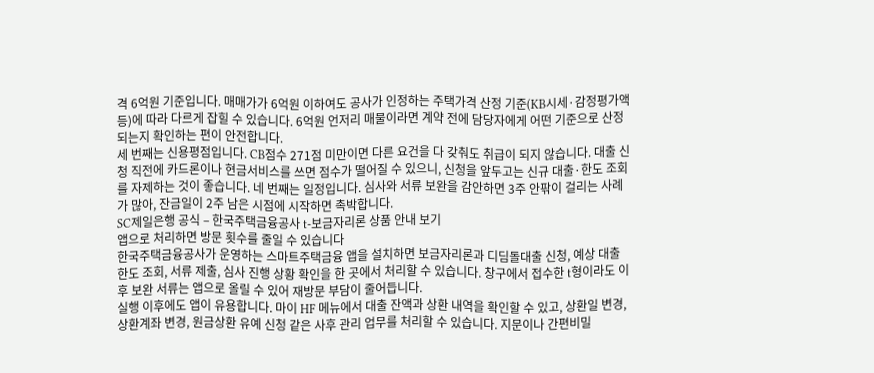격 6억원 기준입니다. 매매가가 6억원 이하여도 공사가 인정하는 주택가격 산정 기준(KB시세·감정평가액 등)에 따라 다르게 잡힐 수 있습니다. 6억원 언저리 매물이라면 계약 전에 담당자에게 어떤 기준으로 산정되는지 확인하는 편이 안전합니다.
세 번째는 신용평점입니다. CB점수 271점 미만이면 다른 요건을 다 갖춰도 취급이 되지 않습니다. 대출 신청 직전에 카드론이나 현금서비스를 쓰면 점수가 떨어질 수 있으니, 신청을 앞두고는 신규 대출·한도 조회를 자제하는 것이 좋습니다. 네 번째는 일정입니다. 심사와 서류 보완을 감안하면 3주 안팎이 걸리는 사례가 많아, 잔금일이 2주 남은 시점에 시작하면 촉박합니다.
SC제일은행 공식 – 한국주택금융공사 t-보금자리론 상품 안내 보기
앱으로 처리하면 방문 횟수를 줄일 수 있습니다
한국주택금융공사가 운영하는 스마트주택금융 앱을 설치하면 보금자리론과 디딤돌대출 신청, 예상 대출한도 조회, 서류 제출, 심사 진행 상황 확인을 한 곳에서 처리할 수 있습니다. 창구에서 접수한 t형이라도 이후 보완 서류는 앱으로 올릴 수 있어 재방문 부담이 줄어듭니다.
실행 이후에도 앱이 유용합니다. 마이 HF 메뉴에서 대출 잔액과 상환 내역을 확인할 수 있고, 상환일 변경, 상환계좌 변경, 원금상환 유예 신청 같은 사후 관리 업무를 처리할 수 있습니다. 지문이나 간편비밀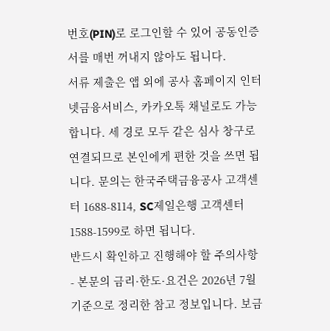번호(PIN)로 로그인할 수 있어 공동인증서를 매번 꺼내지 않아도 됩니다.
서류 제출은 앱 외에 공사 홈페이지 인터넷금융서비스, 카카오톡 채널로도 가능합니다. 세 경로 모두 같은 심사 창구로 연결되므로 본인에게 편한 것을 쓰면 됩니다. 문의는 한국주택금융공사 고객센터 1688-8114, SC제일은행 고객센터 1588-1599로 하면 됩니다.
반드시 확인하고 진행해야 할 주의사항
- 본문의 금리·한도·요건은 2026년 7월 기준으로 정리한 참고 정보입니다. 보금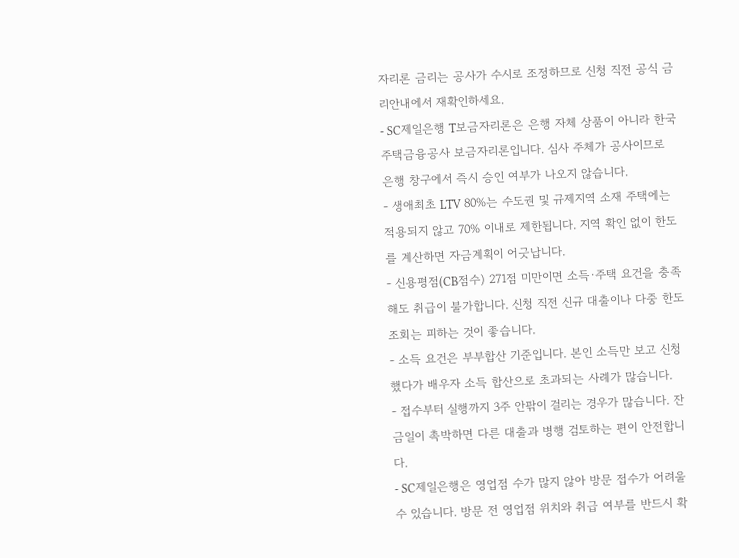자리론 금리는 공사가 수시로 조정하므로 신청 직전 공식 금리안내에서 재확인하세요.
- SC제일은행 T보금자리론은 은행 자체 상품이 아니라 한국주택금융공사 보금자리론입니다. 심사 주체가 공사이므로 은행 창구에서 즉시 승인 여부가 나오지 않습니다.
- 생애최초 LTV 80%는 수도권 및 규제지역 소재 주택에는 적용되지 않고 70% 이내로 제한됩니다. 지역 확인 없이 한도를 계산하면 자금계획이 어긋납니다.
- 신용평점(CB점수) 271점 미만이면 소득·주택 요건을 충족해도 취급이 불가합니다. 신청 직전 신규 대출이나 다중 한도 조회는 피하는 것이 좋습니다.
- 소득 요건은 부부합산 기준입니다. 본인 소득만 보고 신청했다가 배우자 소득 합산으로 초과되는 사례가 많습니다.
- 접수부터 실행까지 3주 안팎이 걸리는 경우가 많습니다. 잔금일이 촉박하면 다른 대출과 병행 검토하는 편이 안전합니다.
- SC제일은행은 영업점 수가 많지 않아 방문 접수가 어려울 수 있습니다. 방문 전 영업점 위치와 취급 여부를 반드시 확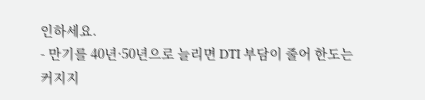인하세요.
- 만기를 40년·50년으로 늘리면 DTI 부담이 줄어 한도는 커지지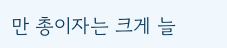만 총이자는 크게 늘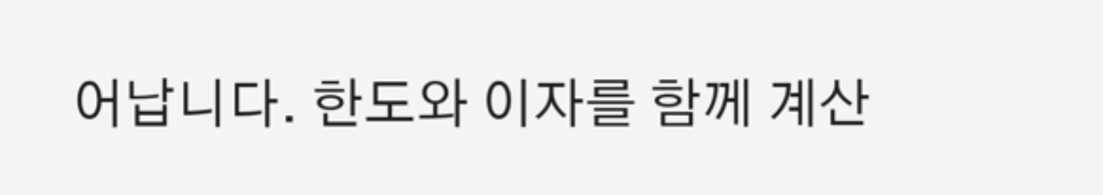어납니다. 한도와 이자를 함께 계산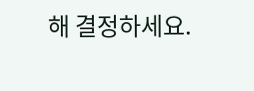해 결정하세요.